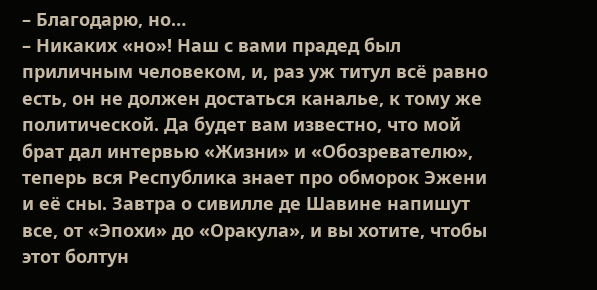– Благодарю, но…
– Никаких «но»! Наш с вами прадед был приличным человеком, и, раз уж титул всё равно есть, он не должен достаться каналье, к тому же политической. Да будет вам известно, что мой брат дал интервью «Жизни» и «Обозревателю», теперь вся Республика знает про обморок Эжени и её сны. Завтра о сивилле де Шавине напишут все, от «Эпохи» до «Оракула», и вы хотите, чтобы этот болтун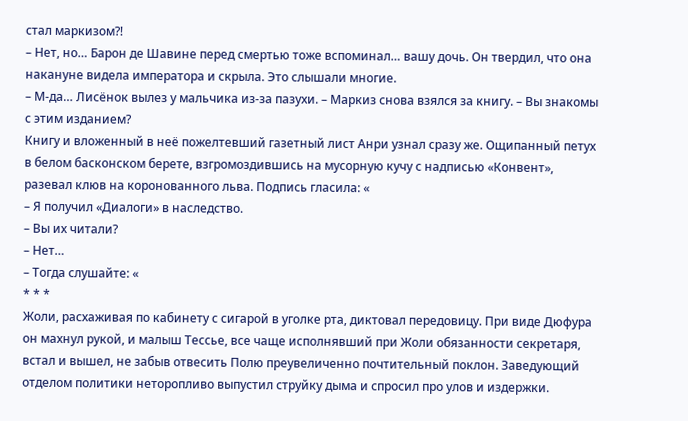стал маркизом?!
– Нет, но… Барон де Шавине перед смертью тоже вспоминал… вашу дочь. Он твердил, что она накануне видела императора и скрыла. Это слышали многие.
– М-да… Лисёнок вылез у мальчика из-за пазухи. – Маркиз снова взялся за книгу. – Вы знакомы с этим изданием?
Книгу и вложенный в неё пожелтевший газетный лист Анри узнал сразу же. Ощипанный петух в белом басконском берете, взгромоздившись на мусорную кучу с надписью «Конвент», разевал клюв на коронованного льва. Подпись гласила: «
– Я получил «Диалоги» в наследство.
– Вы их читали?
– Нет…
– Тогда слушайте: «
* * *
Жоли, расхаживая по кабинету с сигарой в уголке рта, диктовал передовицу. При виде Дюфура он махнул рукой, и малыш Тессье, все чаще исполнявший при Жоли обязанности секретаря, встал и вышел, не забыв отвесить Полю преувеличенно почтительный поклон. Заведующий отделом политики неторопливо выпустил струйку дыма и спросил про улов и издержки.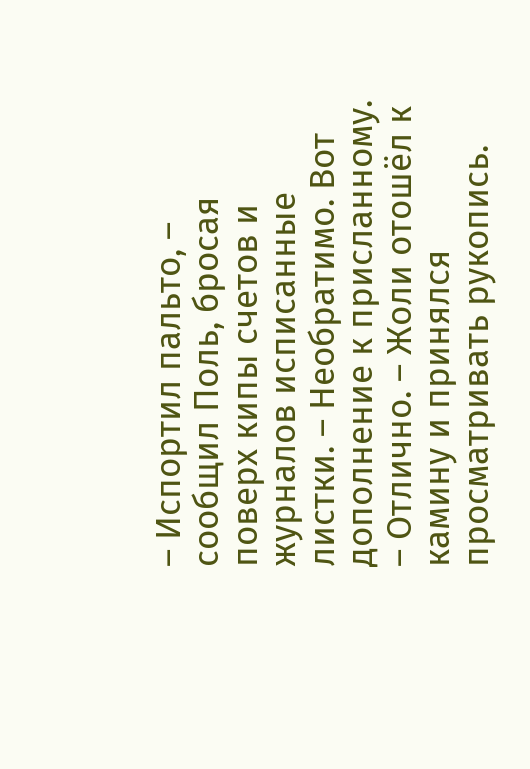– Испортил пальто, – сообщил Поль, бросая поверх кипы счетов и журналов исписанные листки. – Необратимо. Вот дополнение к присланному.
– Отлично. – Жоли отошёл к камину и принялся просматривать рукопись.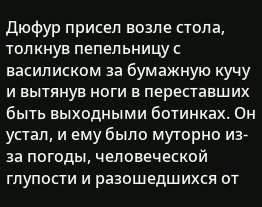Дюфур присел возле стола, толкнув пепельницу с василиском за бумажную кучу и вытянув ноги в переставших быть выходными ботинках. Он устал, и ему было муторно из-за погоды, человеческой глупости и разошедшихся от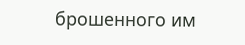брошенного им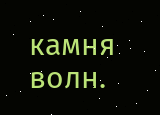камня волн.